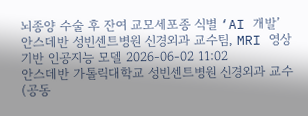뇌종양 수술 후 잔여 교모세포종 식별 ‘AI 개발’
안스데반 성빈센트병원 신경외과 교수팀, MRI 영상 기반 인공지능 모델 2026-06-02 11:02
안스데반 가톨릭대학교 성빈센트병원 신경외과 교수(공동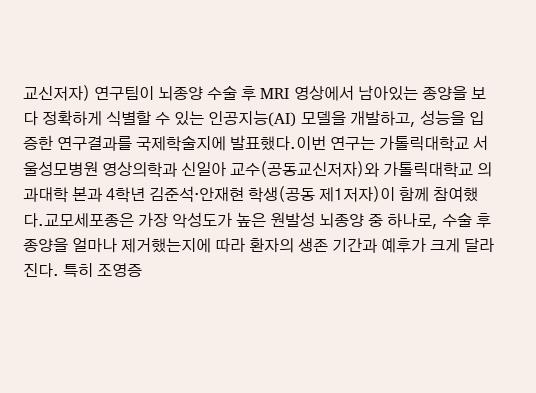교신저자) 연구팀이 뇌종양 수술 후 MRI 영상에서 남아있는 종양을 보다 정확하게 식별할 수 있는 인공지능(AI) 모델을 개발하고, 성능을 입증한 연구결과를 국제학술지에 발표했다.이번 연구는 가톨릭대학교 서울성모병원 영상의학과 신일아 교수(공동교신저자)와 가톨릭대학교 의과대학 본과 4학년 김준석·안재현 학생(공동 제1저자)이 함께 참여했다.교모세포종은 가장 악성도가 높은 원발성 뇌종양 중 하나로, 수술 후 종양을 얼마나 제거했는지에 따라 환자의 생존 기간과 예후가 크게 달라진다. 특히 조영증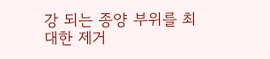강 되는 종양 부위를 최대한 제거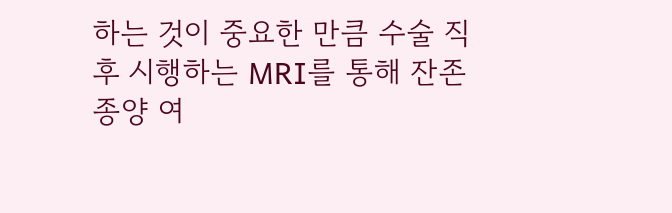하는 것이 중요한 만큼 수술 직후 시행하는 MRI를 통해 잔존 종양 여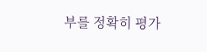부를 정확히 평가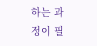하는 과정이 필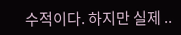수적이다. 하지만 실제 ..